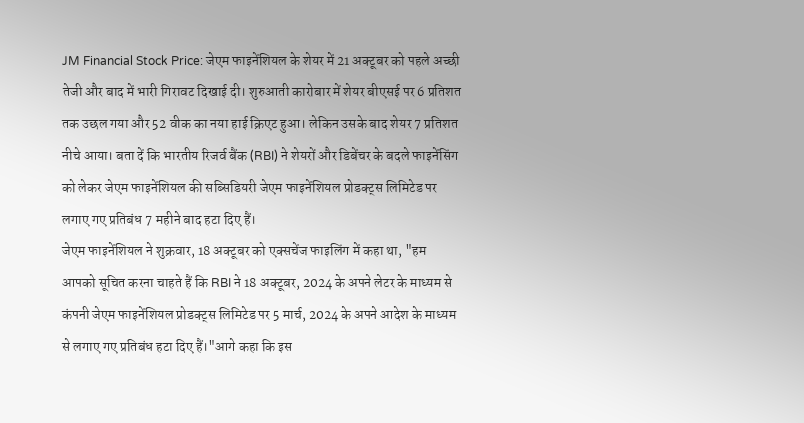JM Financial Stock Price: जेएम फाइनेंशियल के शेयर में 21 अक्टूबर को पहले अच्छी तेजी और बाद में भारी गिरावट दिखाई दी। शुरुआती कारोबार में शेयर बीएसई पर 6 प्रतिशत तक उछल गया और 52 वीक का नया हाई क्रिएट हुआ। लेकिन उसके बाद शेयर 7 प्रतिशत नीचे आया। बता दें कि भारतीय रिजर्व बैंक (RBI) ने शेयरों और डिबेंचर के बदले फाइनेंसिंग को लेकर जेएम फाइनेंशियल की सब्सिडियरी जेएम फाइनेंशियल प्रोडक्ट्स लिमिटेड पर लगाए गए प्रतिबंध 7 महीने बाद हटा दिए हैं।
जेएम फाइनेंशियल ने शुक्रवार, 18 अक्टूबर को एक्सचेंज फाइलिंग में कहा था, "हम आपको सूचित करना चाहते हैं कि RBI ने 18 अक्टूबर, 2024 के अपने लेटर के माध्यम से कंपनी जेएम फाइनेंशियल प्रोडक्ट्स लिमिटेड पर 5 मार्च, 2024 के अपने आदेश के माध्यम से लगाए गए प्रतिबंध हटा दिए हैं।"आगे कहा कि इस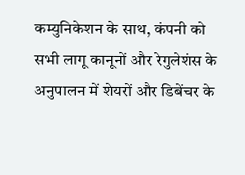कम्युनिकेशन के साथ, कंपनी को सभी लागू कानूनों और रेगुलेशंस के अनुपालन में शेयरों और डिबेंचर के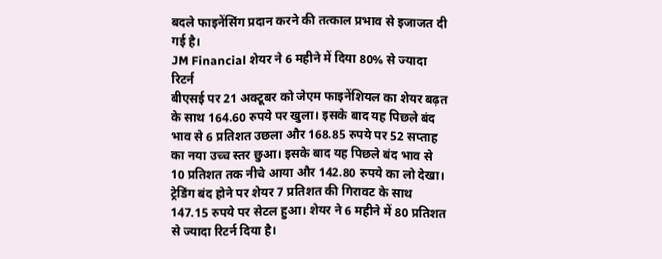बदले फाइनेंसिंग प्रदान करने की तत्काल प्रभाव से इजाजत दी गई है।
JM Financial शेयर ने 6 महीने में दिया 80% से ज्यादा रिटर्न
बीएसई पर 21 अक्टूबर को जेएम फाइनेंशियल का शेयर बढ़त के साथ 164.60 रुपये पर खुला। इसके बाद यह पिछले बंद भाव से 6 प्रतिशत उछला और 168.85 रुपये पर 52 सप्ताह का नया उच्च स्तर छुआ। इसके बाद यह पिछले बंद भाव से 10 प्रतिशत तक नीचे आया और 142.80 रुपये का लो देखा। ट्रेडिंग बंद होने पर शेयर 7 प्रतिशत की गिरावट के साथ 147.15 रुपये पर सेटल हुआ। शेयर ने 6 महीने में 80 प्रतिशत से ज्यादा रिटर्न दिया है।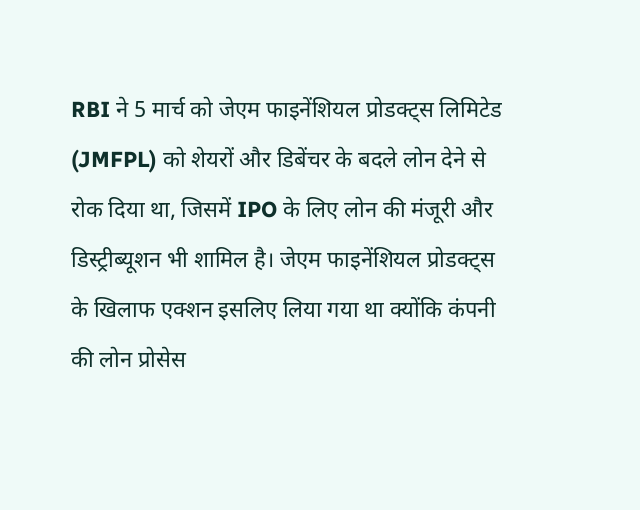RBI ने 5 मार्च को जेएम फाइनेंशियल प्रोडक्ट्स लिमिटेड (JMFPL) को शेयरों और डिबेंचर के बदले लोन देने से रोक दिया था, जिसमें IPO के लिए लोन की मंजूरी और डिस्ट्रीब्यूशन भी शामिल है। जेएम फाइनेंशियल प्रोडक्ट्स के खिलाफ एक्शन इसलिए लिया गया था क्योंकि कंपनी की लोन प्रोसेस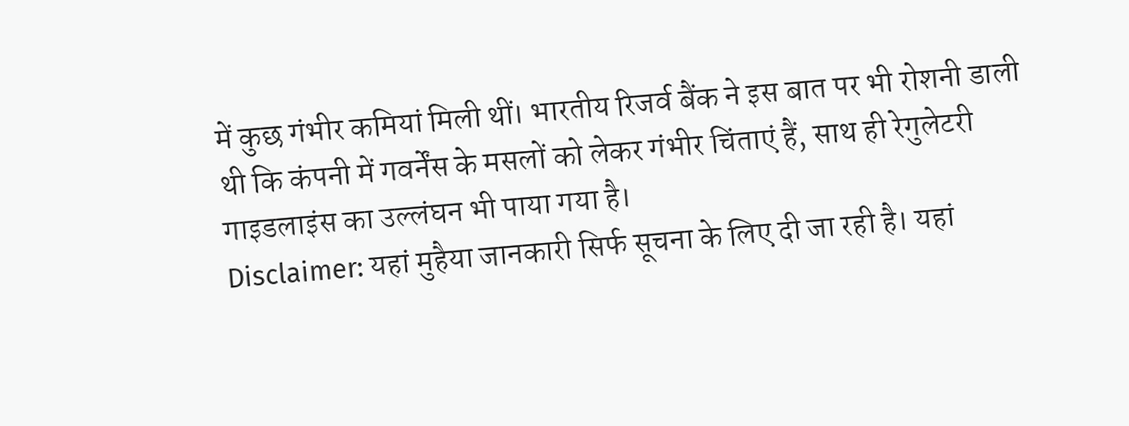में कुछ गंभीर कमियां मिली थीं। भारतीय रिजर्व बैंक ने इस बात पर भी रोशनी डाली थी कि कंपनी में गवर्नेंस के मसलों को लेकर गंभीर चिंताएं हैं, साथ ही रेगुलेटरी गाइडलाइंस का उल्लंघन भी पाया गया है।
Disclaimer: यहां मुहैया जानकारी सिर्फ सूचना के लिए दी जा रही है। यहां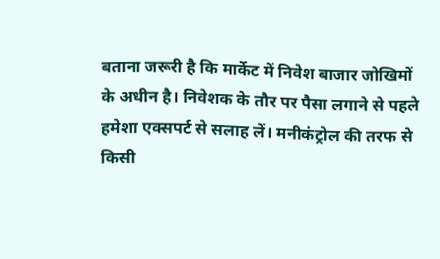बताना जरूरी है कि मार्केट में निवेश बाजार जोखिमों के अधीन है। निवेशक के तौर पर पैसा लगाने से पहले हमेशा एक्सपर्ट से सलाह लें। मनीकंट्रोल की तरफ से किसी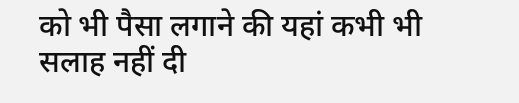को भी पैसा लगाने की यहां कभी भी सलाह नहीं दी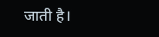जाती है।